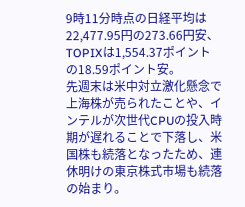9時11分時点の日経平均は22,477.95円の273.66円安、TOPIXは1,554.37ポイントの18.59ポイント安。
先週末は米中対立激化懸念で上海株が売られたことや、インテルが次世代CPUの投入時期が遅れることで下落し、米国株も続落となったため、連休明けの東京株式市場も続落の始まり。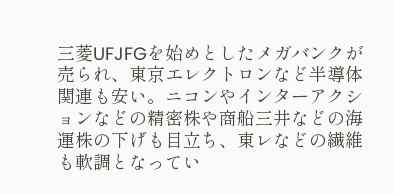三菱UFJFGを始めとしたメガバンクが売られ、東京エレクトロンなど半導体関連も安い。ニコンやインターアクションなどの精密株や商船三井などの海運株の下げも目立ち、東レなどの繊維も軟調となってい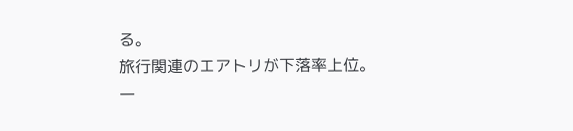る。
旅行関連のエアトリが下落率上位。
一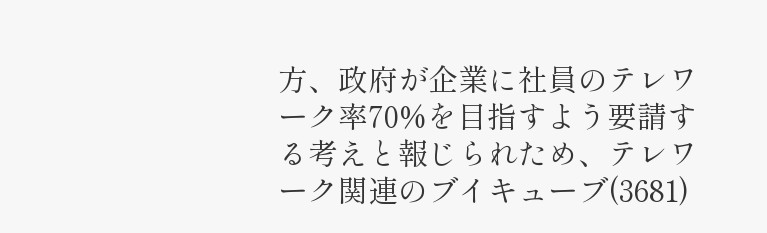方、政府が企業に社員のテレワーク率70%を目指すよう要請する考えと報じられため、テレワーク関連のブイキューブ(3681)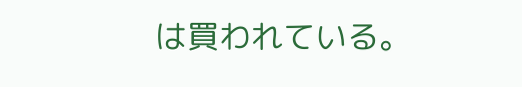は買われている。